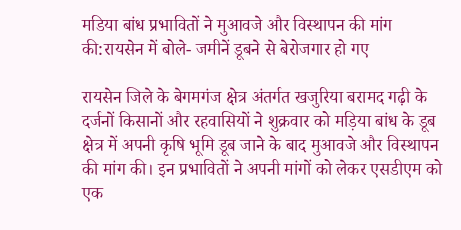मडिया बांध प्रभावितों ने मुआवजे और विस्थापन की मांग की:रायसेन में बोले- जमीनें डूबने से बेरोजगार हो गए

रायसेन जिले के बेगमगंज क्षेत्र अंतर्गत खजुरिया बरामद गढ़ी के दर्जनों किसानों और रहवासियों ने शुक्रवार को मड़िया बांध के डूब क्षेत्र में अपनी कृषि भूमि डूब जाने के बाद मुआवजे और विस्थापन की मांग की। इन प्रभावितों ने अपनी मांगों को लेकर एसडीएम को एक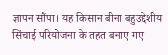ज्ञापन सौंपा। यह किसान बीना बहुउद्देशीय सिंचाई परियोजना के तहत बनाए गए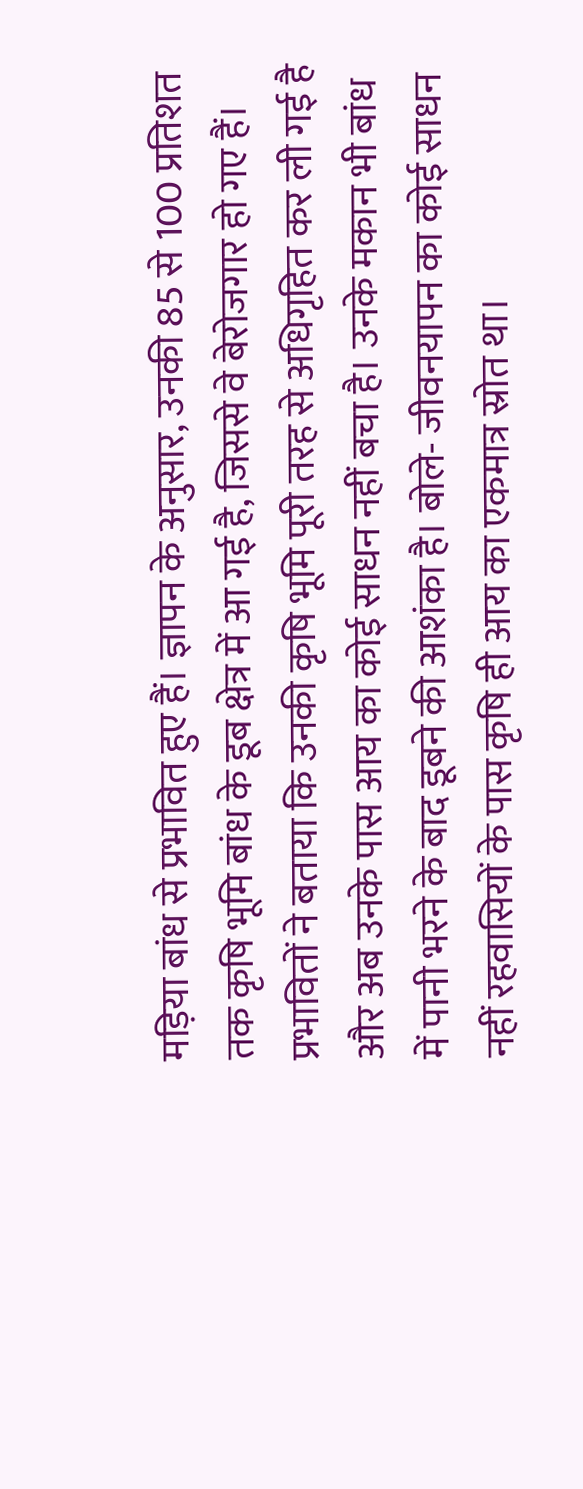मड़िया बांध से प्रभावित हुए हैं। ज्ञापन के अनुसार, उनकी 85 से 100 प्रतिशत तक कृषि भूमि बांध के डूब क्षेत्र में आ गई है, जिससे वे बेरोजगार हो गए हैं। प्रभावितों ने बताया कि उनकी कृषि भूमि पूरी तरह से अधिगृहित कर ली गई है और अब उनके पास आय का कोई साधन नहीं बचा है। उनके मकान भी बांध में पानी भरने के बाद डूबने की आशंका है। बोले- जीवनयापन का कोई साधन नहीं रहवासियों के पास कृषि ही आय का एकमात्र स्रोत था।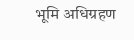भूमि अधिग्रहण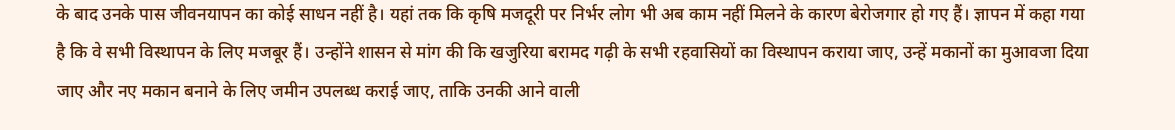के बाद उनके पास जीवनयापन का कोई साधन नहीं है। यहां तक कि कृषि मजदूरी पर निर्भर लोग भी अब काम नहीं मिलने के कारण बेरोजगार हो गए हैं। ज्ञापन में कहा गया है कि वे सभी विस्थापन के लिए मजबूर हैं। उन्होंने शासन से मांग की कि खजुरिया बरामद गढ़ी के सभी रहवासियों का विस्थापन कराया जाए, उन्हें मकानों का मुआवजा दिया जाए और नए मकान बनाने के लिए जमीन उपलब्ध कराई जाए, ताकि उनकी आने वाली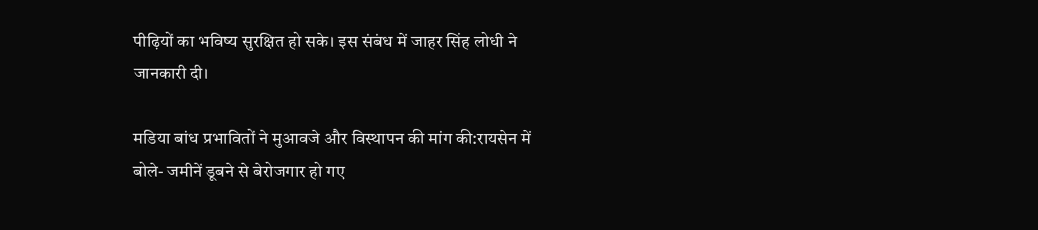पीढ़ियों का भविष्य सुरक्षित हो सके। इस संबंध में जाहर सिंह लोधी ने जानकारी दी।

मडिया बांध प्रभावितों ने मुआवजे और विस्थापन की मांग की:रायसेन में बोले- जमीनें डूबने से बेरोजगार हो गए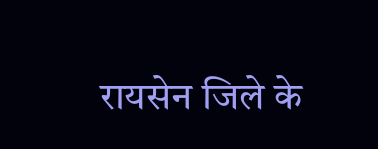रायसेन जिले के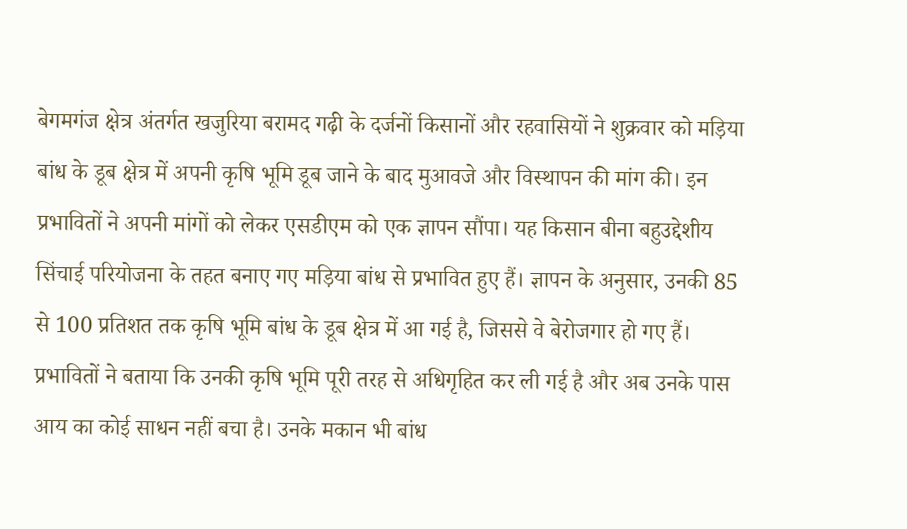बेगमगंज क्षेत्र अंतर्गत खजुरिया बरामद गढ़ी के दर्जनों किसानों और रहवासियों ने शुक्रवार को मड़िया बांध के डूब क्षेत्र में अपनी कृषि भूमि डूब जाने के बाद मुआवजे और विस्थापन की मांग की। इन प्रभावितों ने अपनी मांगों को लेकर एसडीएम को एक ज्ञापन सौंपा। यह किसान बीना बहुउद्देशीय सिंचाई परियोजना के तहत बनाए गए मड़िया बांध से प्रभावित हुए हैं। ज्ञापन के अनुसार, उनकी 85 से 100 प्रतिशत तक कृषि भूमि बांध के डूब क्षेत्र में आ गई है, जिससे वे बेरोजगार हो गए हैं। प्रभावितों ने बताया कि उनकी कृषि भूमि पूरी तरह से अधिगृहित कर ली गई है और अब उनके पास आय का कोई साधन नहीं बचा है। उनके मकान भी बांध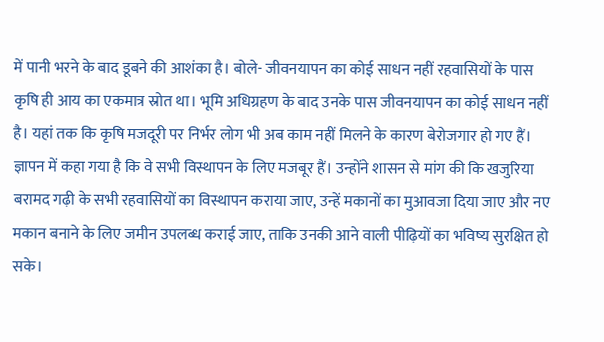में पानी भरने के बाद डूबने की आशंका है। बोले- जीवनयापन का कोई साधन नहीं रहवासियों के पास कृषि ही आय का एकमात्र स्रोत था। भूमि अधिग्रहण के बाद उनके पास जीवनयापन का कोई साधन नहीं है। यहां तक कि कृषि मजदूरी पर निर्भर लोग भी अब काम नहीं मिलने के कारण बेरोजगार हो गए हैं। ज्ञापन में कहा गया है कि वे सभी विस्थापन के लिए मजबूर हैं। उन्होंने शासन से मांग की कि खजुरिया बरामद गढ़ी के सभी रहवासियों का विस्थापन कराया जाए, उन्हें मकानों का मुआवजा दिया जाए और नए मकान बनाने के लिए जमीन उपलब्ध कराई जाए, ताकि उनकी आने वाली पीढ़ियों का भविष्य सुरक्षित हो सके।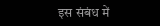इस संबंध में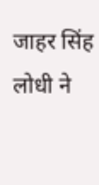जाहर सिंह लोधी ने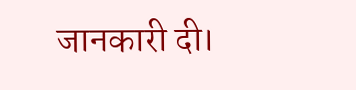जानकारी दी।